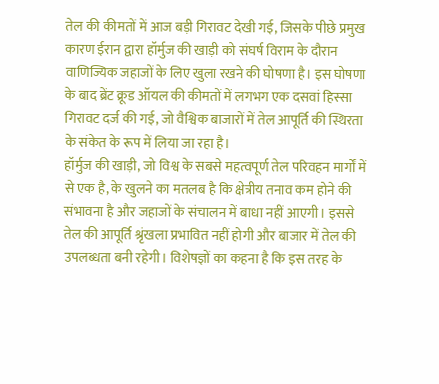तेल की कीमतों में आज बड़ी गिरावट देखी गई, जिसके पीछे प्रमुख कारण ईरान द्वारा हॉर्मुज की खाड़ी को संघर्ष विराम के दौरान वाणिज्यिक जहाजों के लिए खुला रखने की घोषणा है। इस घोषणा के बाद ब्रेंट क्रूड ऑयल की कीमतों में लगभग एक दसवां हिस्सा गिरावट दर्ज की गई, जो वैश्विक बाजारों में तेल आपूर्ति की स्थिरता के संकेत के रूप में लिया जा रहा है।
हॉर्मुज की खाड़ी, जो विश्व के सबसे महत्वपूर्ण तेल परिवहन मार्गों में से एक है, के खुलने का मतलब है कि क्षेत्रीय तनाव कम होने की संभावना है और जहाजों के संचालन में बाधा नहीं आएगी। इससे तेल की आपूर्ति श्रृंखला प्रभावित नहीं होगी और बाजार में तेल की उपलब्धता बनी रहेगी। विशेषज्ञों का कहना है कि इस तरह के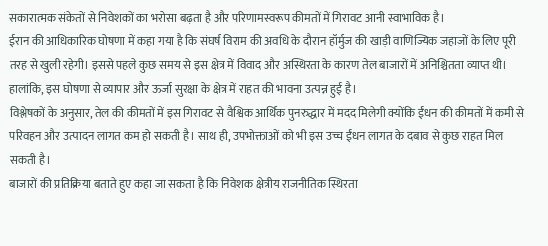सकारात्मक संकेतों से निवेशकों का भरोसा बढ़ता है और परिणामस्वरूप कीमतों में गिरावट आनी स्वाभाविक है।
ईरान की आधिकारिक घोषणा में कहा गया है कि संघर्ष विराम की अवधि के दौरान हॉर्मुज की खाड़ी वाणिज्यिक जहाजों के लिए पूरी तरह से खुली रहेगी। इससे पहले कुछ समय से इस क्षेत्र में विवाद और अस्थिरता के कारण तेल बाजारों में अनिश्चितता व्याप्त थी। हालांकि, इस घोषणा से व्यापार और ऊर्जा सुरक्षा के क्षेत्र में राहत की भावना उत्पन्न हुई है।
विश्लेषकों के अनुसार, तेल की कीमतों में इस गिरावट से वैश्विक आर्थिक पुनरुद्धार में मदद मिलेगी क्योंकि ईंधन की कीमतों में कमी से परिवहन और उत्पादन लागत कम हो सकती है। साथ ही, उपभोक्ताओं को भी इस उच्च ईंधन लागत के दबाव से कुछ राहत मिल सकती है।
बाजारों की प्रतिक्रिया बताते हुए कहा जा सकता है कि निवेशक क्षेत्रीय राजनीतिक स्थिरता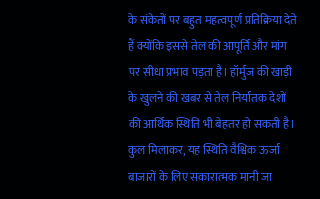के संकेतों पर बहुत महत्वपूर्ण प्रतिक्रिया देते हैं क्योंकि इससे तेल की आपूर्ति और मांग पर सीधा प्रभाव पड़ता है। हॉर्मुज की खाड़ी के खुलने की खबर से तेल निर्यातक देशों की आर्थिक स्थिति भी बेहतर हो सकती है।
कुल मिलाकर, यह स्थिति वैश्विक ऊर्जा बाजारों के लिए सकारात्मक मानी जा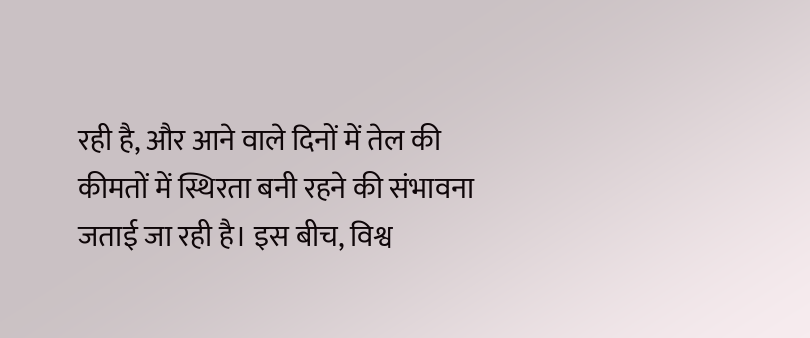रही है, और आने वाले दिनों में तेल की कीमतों में स्थिरता बनी रहने की संभावना जताई जा रही है। इस बीच, विश्व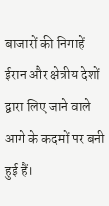बाजारों की निगाहें ईरान और क्षेत्रीय देशों द्वारा लिए जाने वाले आगे के कदमों पर बनी हुई हैं।